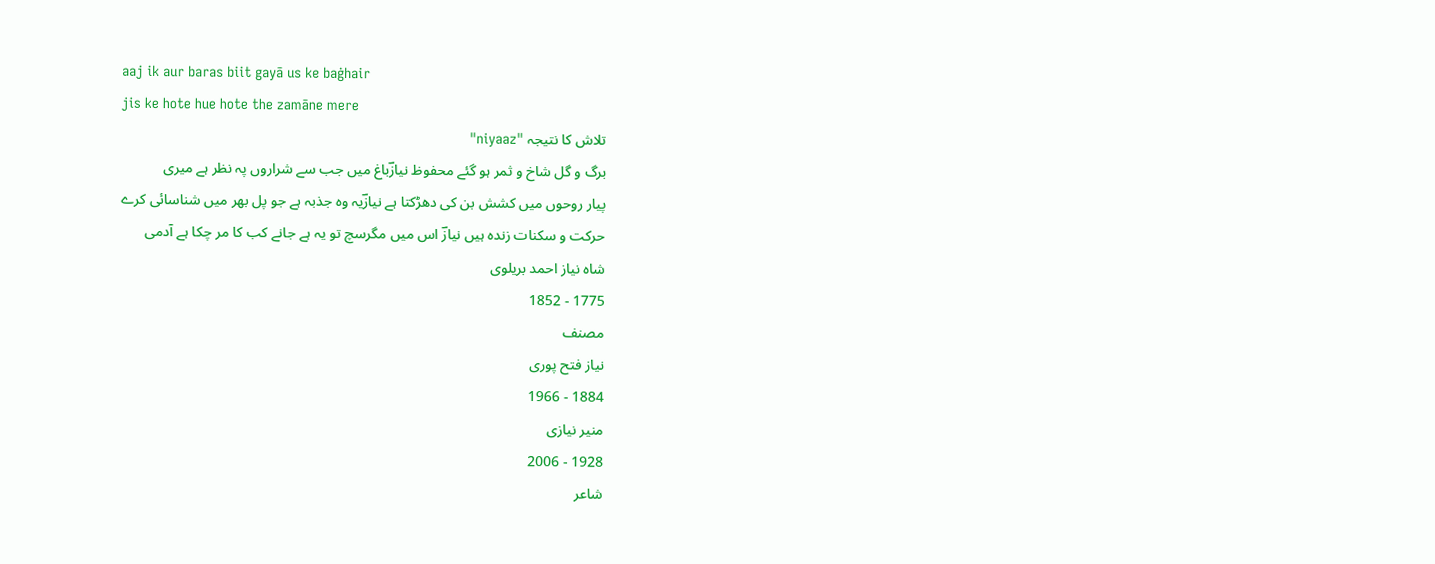aaj ik aur baras biit gayā us ke baġhair
jis ke hote hue hote the zamāne mere
تلاش کا نتیجہ "niyaaz"
برگ و گل شاخ و ثمر ہو گئے محفوظ نیازؔباغ میں جب سے شراروں پہ نظر ہے میری
پیار روحوں میں کشش بن کی دھڑکتا ہے نیازؔیہ وہ جذبہ ہے جو پل بھر میں شناسائی کرے
حرکت و سکنات زندہ ہیں نیازؔ اس میں مگرسچ تو یہ ہے جانے کب کا مر چکا ہے آدمی
شاہ نیاز احمد بریلوی
1775 - 1852
مصنف
نیاز فتح پوری
1884 - 1966
منیر نیازی
1928 - 2006
شاعر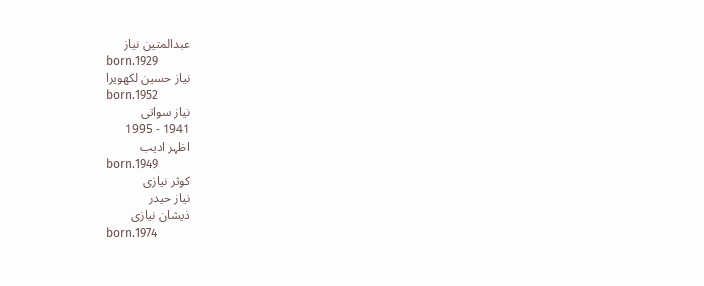عبدالمتین نیاز
born.1929
نیاز حسین لکھویرا
born.1952
نیاز سواتی
1941 - 1995
اظہر ادیب
born.1949
کوثر نیازی
نیاز حیدر
ذیشان نیازی
born.1974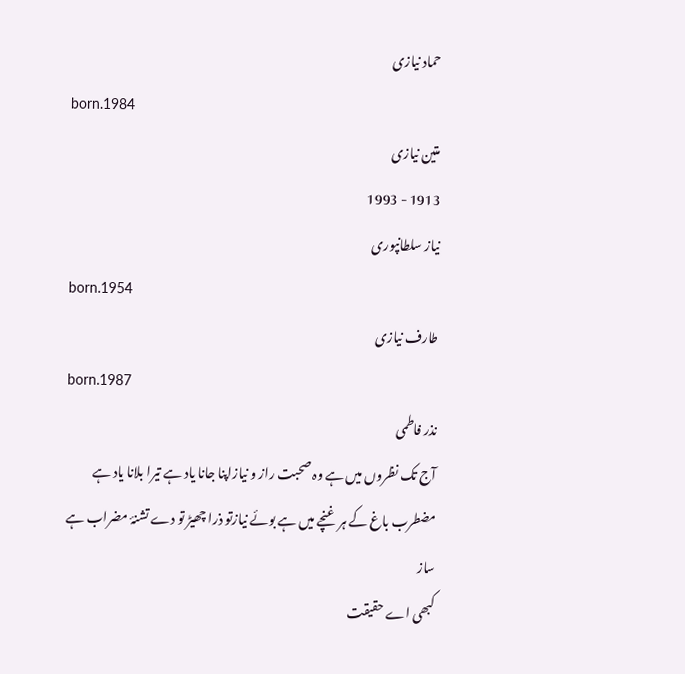حماد نیازی
born.1984
متین نیازی
1913 - 1993
نیاز سلطانپوری
born.1954
طارف نیازی
born.1987
نذر فاطمی
آج تک نظروں میں ہے وہ صحبت راز و نیازاپنا جانا یاد ہے تیرا بلانا یاد ہے
مضطرب باغ کے ہر غنچے میں ہے بوئے نیازتو ذرا چھیڑ تو دے تشنۂ مضراب ہے ساز
کبھی اے حقیقت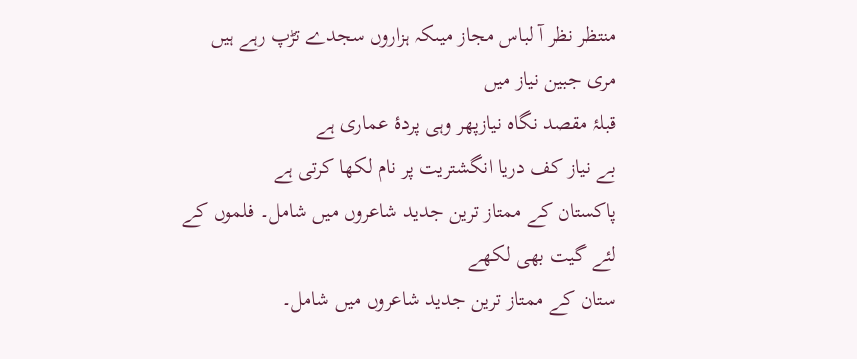منتظر نظر آ لباس مجاز میںکہ ہزاروں سجدے تڑپ رہے ہیں مری جبین نیاز میں
قبلۂ مقصد نگاہ نیازپھر وہی پردۂ عماری ہے
بے نیاز کف دریا انگشتریت پر نام لکھا کرتی ہے
پاکستان کے ممتاز ترین جدید شاعروں میں شامل۔ فلموں کے لئے گیت بھی لکھے
ستان کے ممتاز ترین جدید شاعروں میں شامل۔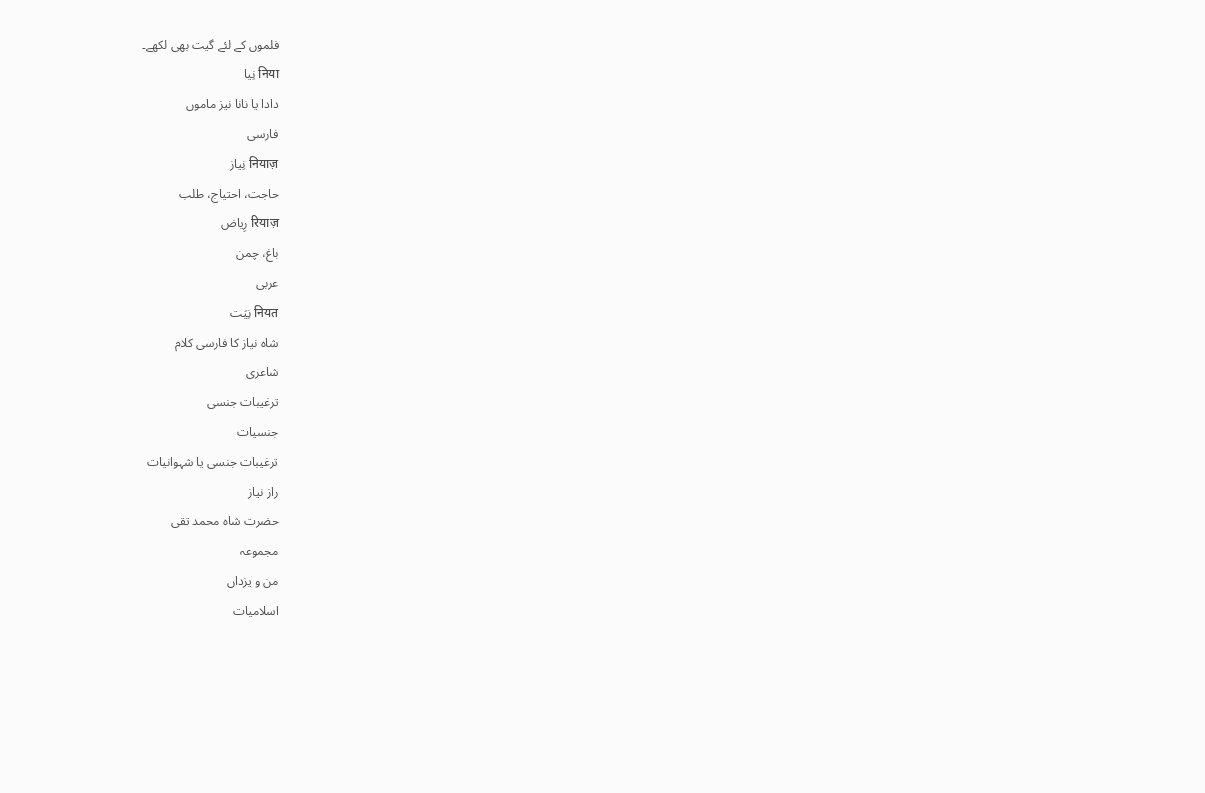فلموں کے لئے گیت بھی لکھے۔
निया نِیا
دادا یا نانا نیز ماموں
فارسی
नियाज़ نِیاز
حاجت، احتیاج، طلب
रियाज़ رِیاض
باغ، چمن
عربی
नियत نِیَت
شاہ نیاز کا فارسی کلام
شاعری
ترغیبات جنسی
جنسیات
ترغیبات جنسی یا شہوانیات
راز نیاز
حضرت شاہ محمد تقی
مجموعہ
من و یزداں
اسلامیات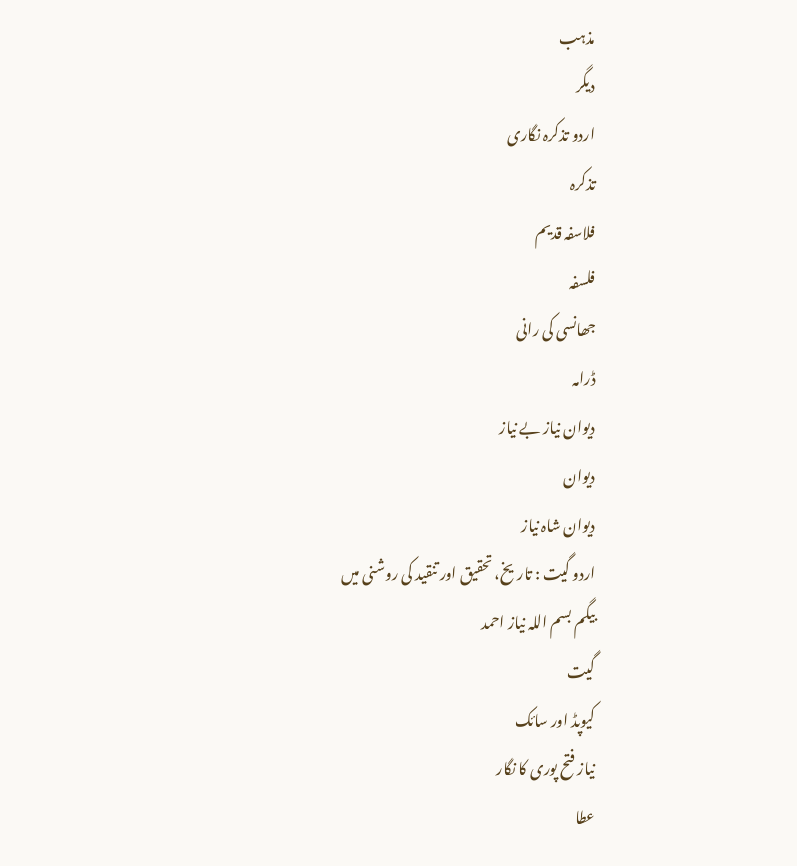مذہب
دیگر
اردو تذکرہ نگاری
تذکرہ
فلاسفہ قدیم
فلسفہ
جھانسی کی رانی
ڈرامہ
دیوان نیاز بے نیاز
دیوان
دیوان شاہ نیاز
اردو گیت : تاریخ، تحقیق اور تنقید کی روشنی میں
بیگم بسم اللہ نیاز احمد
گیت
کیوپڈ اور سائک
نیاز فتح پوری کا نگار
عطا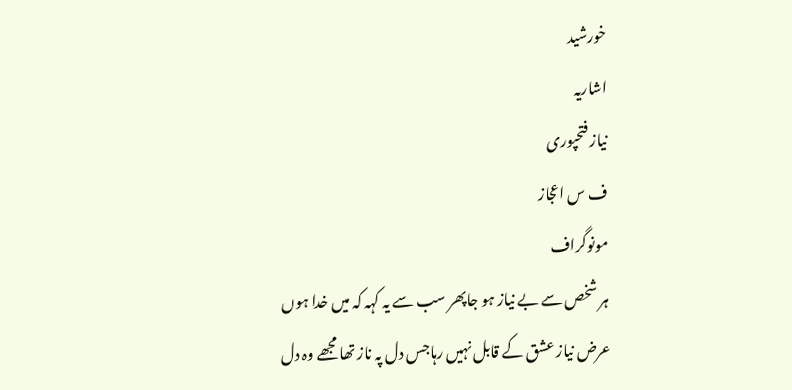خورشید
اشاریہ
نیاز فتحپوری
ف س اعجاز
مونوگراف
ہر شخص سے بے نیاز ہو جاپھر سب سے یہ کہہ کہ میں خدا ہوں
عرض نیاز عشق کے قابل نہیں رہاجس دل پہ ناز تھا مجھے وہ دل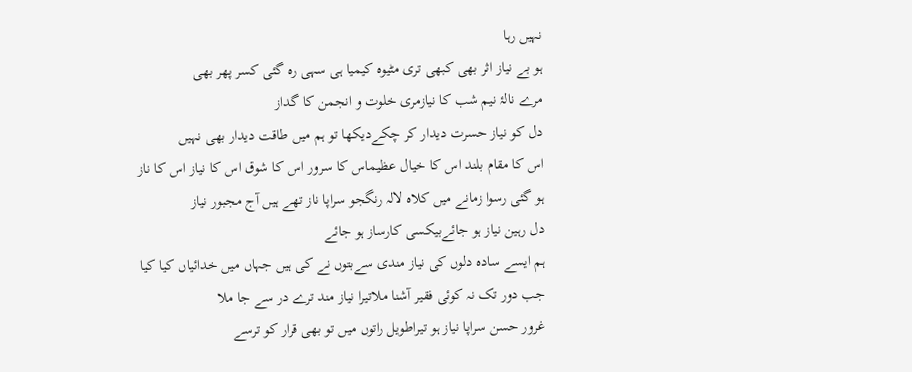نہیں رہا
ہو بے نیاز اثر بھی کبھی تری مٹیوہ کیمیا ہی سہی رہ گئی کسر پھر بھی
مرے نالۂ نیم شب کا نیازمری خلوت و انجمن کا گداز
دل کو نیاز حسرت دیدار کر چکےدیکھا تو ہم میں طاقت دیدار بھی نہیں
اس کا مقام بلند اس کا خیال عظیماس کا سرور اس کا شوق اس کا نیاز اس کا ناز
ہو گئی رسوا زمانے میں کلاہ لالہ رنگجو سراپا ناز تھے ہیں آج مجبور نياز
دل رہین نیاز ہو جائےبیکسی کارساز ہو جائے
ہم ایسے سادہ دلوں کی نیاز مندی سےبتوں نے کی ہیں جہاں میں خدائیاں کیا کیا
جب دور تک نہ کوئی فقیر آشنا ملاتیرا نیاز مند ترے در سے جا ملا
غرور حسن سراپا نیاز ہو تیراطویل راتوں میں تو بھی قرار کو ترسے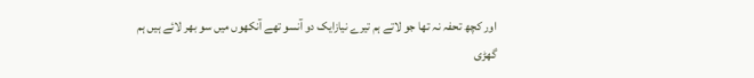اور کچھ تحفہ نہ تھا جو لاتے ہم تیرے نیازایک دو آنسو تھے آنکھوں میں سو بھر لائے ہیں ہم
گھڑی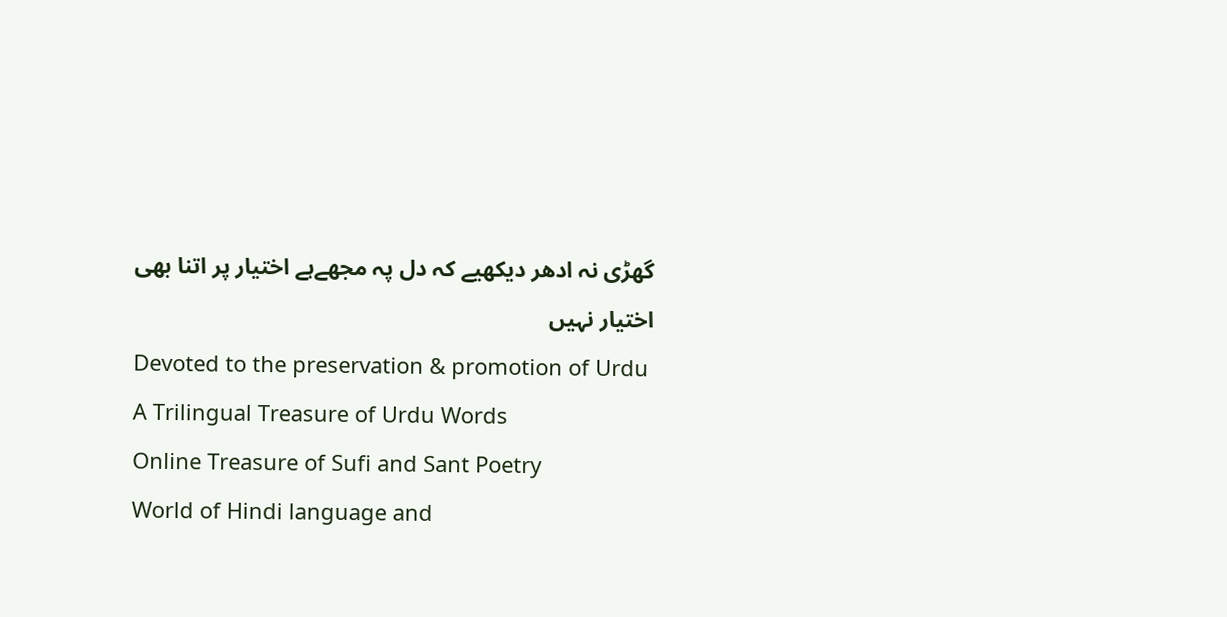گھڑی نہ ادھر دیکھیے کہ دل پہ مجھےہے اختیار پر اتنا بھی اختیار نہیں
Devoted to the preservation & promotion of Urdu
A Trilingual Treasure of Urdu Words
Online Treasure of Sufi and Sant Poetry
World of Hindi language and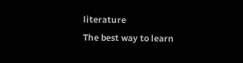literature
The best way to learn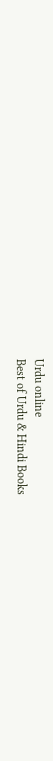Urdu online
Best of Urdu & Hindi Books